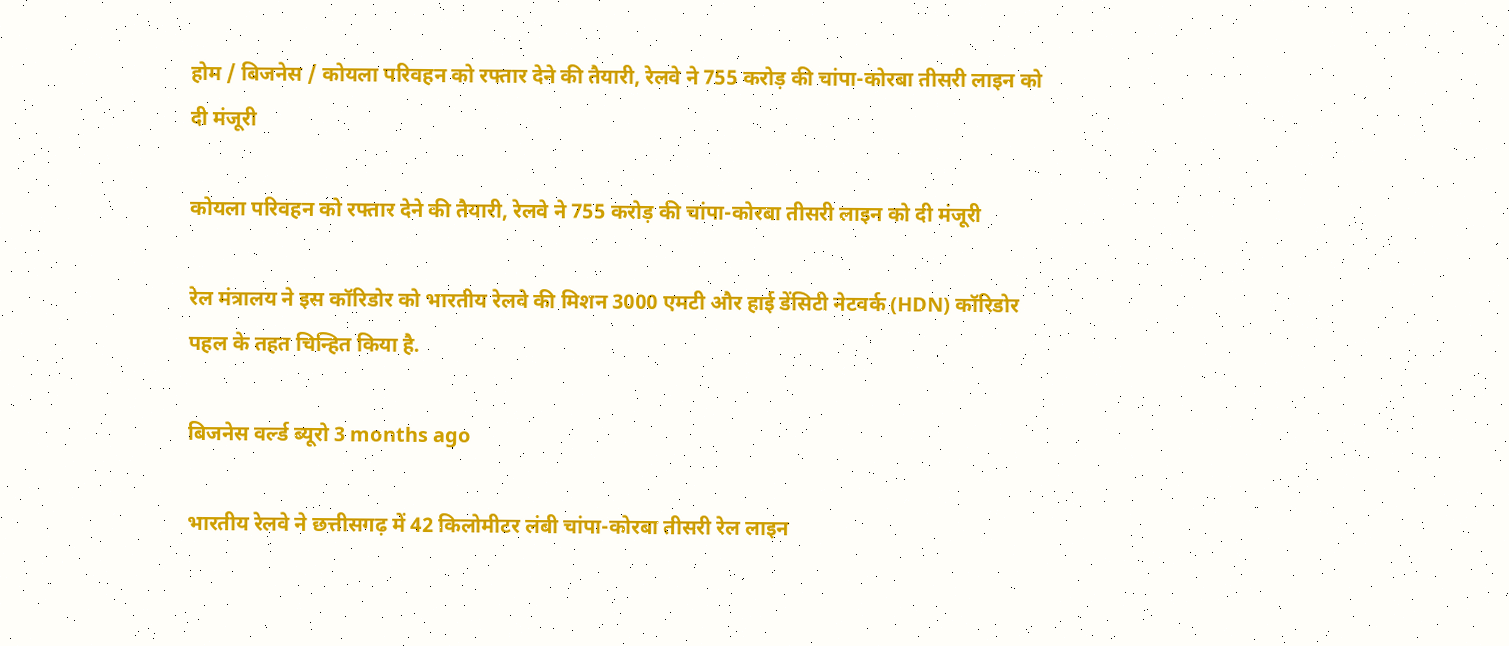होम / बिजनेस / कोयला परिवहन को रफ्तार देने की तैयारी, रेलवे ने 755 करोड़ की चांपा-कोरबा तीसरी लाइन को दी मंजूरी

कोयला परिवहन को रफ्तार देने की तैयारी, रेलवे ने 755 करोड़ की चांपा-कोरबा तीसरी लाइन को दी मंजूरी

रेल मंत्रालय ने इस कॉरिडोर को भारतीय रेलवे की मिशन 3000 एमटी और हाई डेंसिटी नेटवर्क (HDN) कॉरिडोर पहल के तहत चिन्हित किया है.

बिजनेस वर्ल्ड ब्यूरो 3 months ago

भारतीय रेलवे ने छत्तीसगढ़ में 42 किलोमीटर लंबी चांपा-कोरबा तीसरी रेल लाइन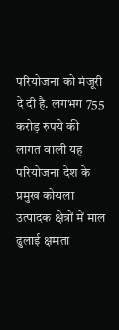परियोजना को मंजूरी दे दी है. लगभग 755 करोड़ रुपये की लागत वाली यह परियोजना देश के प्रमुख कोयला उत्पादक क्षेत्रों में माल ढुलाई क्षमता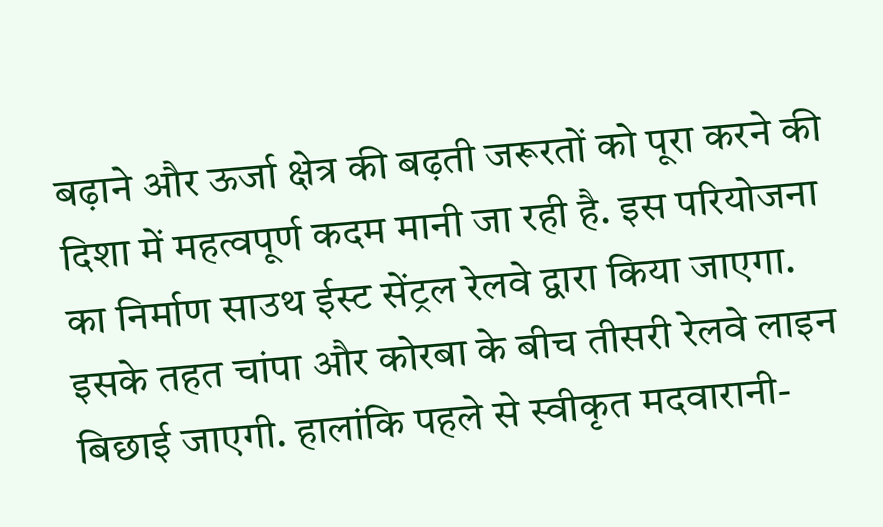बढ़ाने और ऊर्जा क्षेत्र की बढ़ती जरूरतों को पूरा करने की दिशा में महत्वपूर्ण कदम मानी जा रही है. इस परियोजना का निर्माण साउथ ईस्ट सेंट्रल रेलवे द्वारा किया जाएगा. इसके तहत चांपा और कोरबा के बीच तीसरी रेलवे लाइन बिछाई जाएगी. हालांकि पहले से स्वीकृत मदवारानी-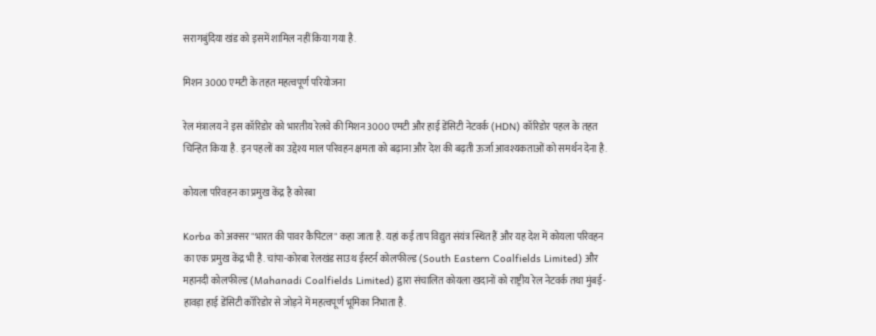सरागबुंदिया खंड को इसमें शामिल नहीं किया गया है.

मिशन 3000 एमटी के तहत महत्वपूर्ण परियोजना

रेल मंत्रालय ने इस कॉरिडोर को भारतीय रेलवे की मिशन 3000 एमटी और हाई डेंसिटी नेटवर्क (HDN) कॉरिडोर पहल के तहत चिन्हित किया है. इन पहलों का उद्देश्य माल परिवहन क्षमता को बढ़ाना और देश की बढ़ती ऊर्जा आवश्यकताओं को समर्थन देना है.

कोयला परिवहन का प्रमुख केंद्र है कोरबा

Korba को अक्सर "भारत की पावर कैपिटल" कहा जाता है. यहां कई ताप विद्युत संयंत्र स्थित हैं और यह देश में कोयला परिवहन का एक प्रमुख केंद्र भी है. चांपा-कोरबा रेलखंड साउथ ईस्टर्न कोलफील्ड (South Eastern Coalfields Limited) और महानदी कोलफील्ड (Mahanadi Coalfields Limited) द्वारा संचालित कोयला खदानों को राष्ट्रीय रेल नेटवर्क तथा मुंबई-हावड़ा हाई डेंसिटी कॉरिडोर से जोड़ने में महत्वपूर्ण भूमिका निभाता है.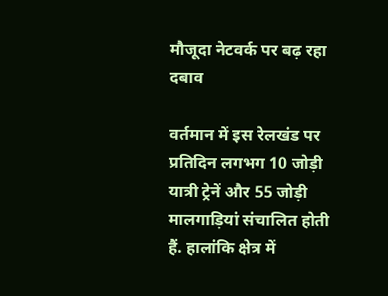मौजूदा नेटवर्क पर बढ़ रहा दबाव

वर्तमान में इस रेलखंड पर प्रतिदिन लगभग 10 जोड़ी यात्री ट्रेनें और 55 जोड़ी मालगाड़ियां संचालित होती हैं. हालांकि क्षेत्र में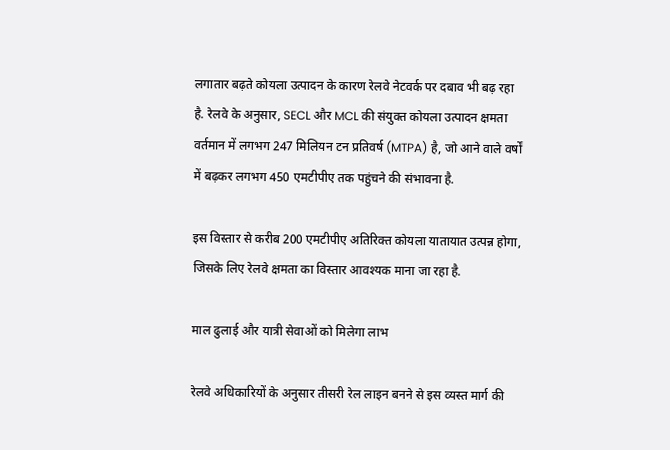लगातार बढ़ते कोयला उत्पादन के कारण रेलवे नेटवर्क पर दबाव भी बढ़ रहा है. रेलवे के अनुसार, SECL और MCL की संयुक्त कोयला उत्पादन क्षमता वर्तमान में लगभग 247 मिलियन टन प्रतिवर्ष (MTPA) है, जो आने वाले वर्षों में बढ़कर लगभग 450 एमटीपीए तक पहुंचने की संभावना है.

इस विस्तार से करीब 200 एमटीपीए अतिरिक्त कोयला यातायात उत्पन्न होगा, जिसके लिए रेलवे क्षमता का विस्तार आवश्यक माना जा रहा है.

माल ढुलाई और यात्री सेवाओं को मिलेगा लाभ

रेलवे अधिकारियों के अनुसार तीसरी रेल लाइन बनने से इस व्यस्त मार्ग की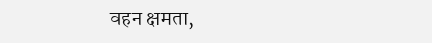वहन क्षमता,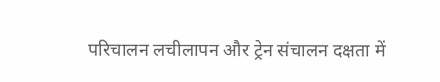परिचालन लचीलापन और ट्रेन संचालन दक्षता में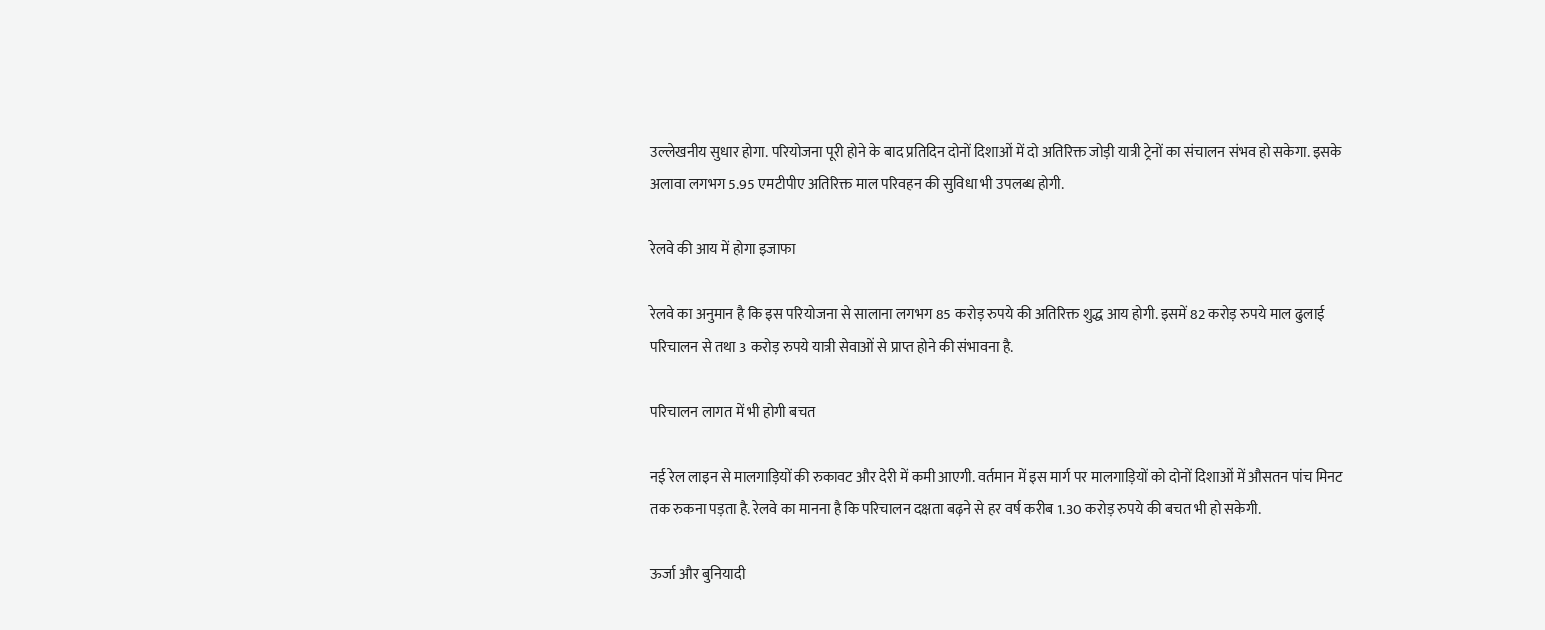उल्लेखनीय सुधार होगा. परियोजना पूरी होने के बाद प्रतिदिन दोनों दिशाओं में दो अतिरिक्त जोड़ी यात्री ट्रेनों का संचालन संभव हो सकेगा. इसके अलावा लगभग 5.95 एमटीपीए अतिरिक्त माल परिवहन की सुविधा भी उपलब्ध होगी.

रेलवे की आय में होगा इजाफा

रेलवे का अनुमान है कि इस परियोजना से सालाना लगभग 85 करोड़ रुपये की अतिरिक्त शुद्ध आय होगी. इसमें 82 करोड़ रुपये माल ढुलाई परिचालन से तथा 3 करोड़ रुपये यात्री सेवाओं से प्राप्त होने की संभावना है.

परिचालन लागत में भी होगी बचत

नई रेल लाइन से मालगाड़ियों की रुकावट और देरी में कमी आएगी. वर्तमान में इस मार्ग पर मालगाड़ियों को दोनों दिशाओं में औसतन पांच मिनट तक रुकना पड़ता है. रेलवे का मानना है कि परिचालन दक्षता बढ़ने से हर वर्ष करीब 1.30 करोड़ रुपये की बचत भी हो सकेगी.

ऊर्जा और बुनियादी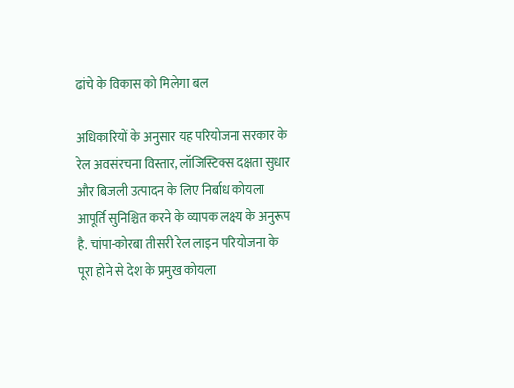ढांचे के विकास को मिलेगा बल

अधिकारियों के अनुसार यह परियोजना सरकार के रेल अवसंरचना विस्तार, लॉजिस्टिक्स दक्षता सुधार और बिजली उत्पादन के लिए निर्बाध कोयला आपूर्ति सुनिश्चित करने के व्यापक लक्ष्य के अनुरूप है. चांपा-कोरबा तीसरी रेल लाइन परियोजना के पूरा होने से देश के प्रमुख कोयला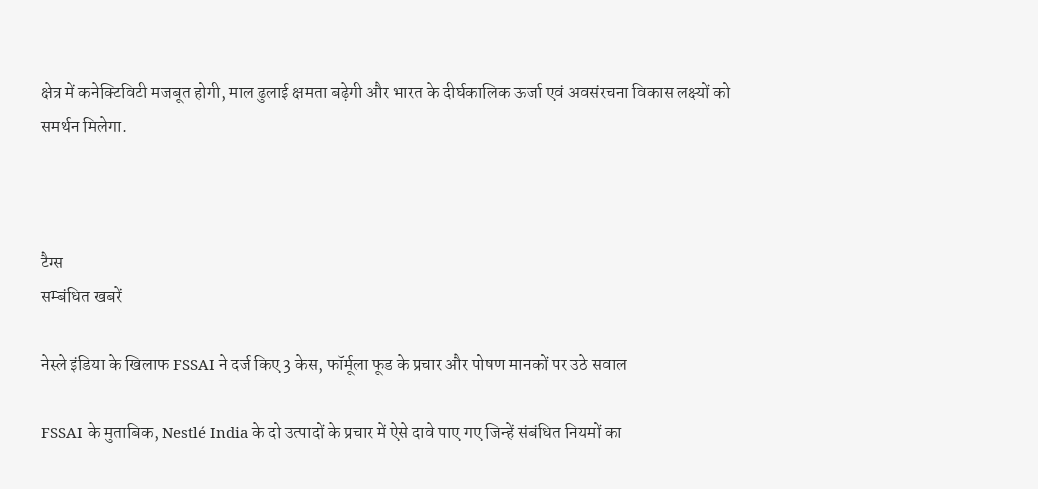क्षेत्र में कनेक्टिविटी मजबूत होगी, माल ढुलाई क्षमता बढ़ेगी और भारत के दीर्घकालिक ऊर्जा एवं अवसंरचना विकास लक्ष्यों को समर्थन मिलेगा.



टैग्स
सम्बंधित खबरें

नेस्ले इंडिया के खिलाफ FSSAI ने दर्ज किए 3 केस, फॉर्मूला फूड के प्रचार और पोषण मानकों पर उठे सवाल

FSSAI के मुताबिक, Nestlé India के दो उत्पादों के प्रचार में ऐसे दावे पाए गए जिन्हें संबंधित नियमों का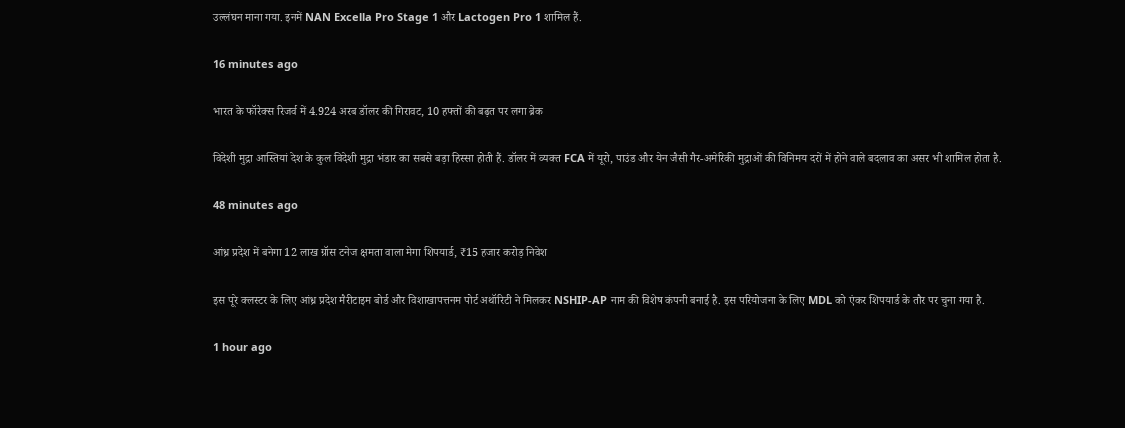उल्लंघन माना गया. इनमें NAN Excella Pro Stage 1 और Lactogen Pro 1 शामिल हैं.

16 minutes ago

भारत के फॉरेक्स रिजर्व में 4.924 अरब डॉलर की गिरावट, 10 हफ्तों की बढ़त पर लगा ब्रेक

विदेशी मुद्रा आस्तियां देश के कुल विदेशी मुद्रा भंडार का सबसे बड़ा हिस्सा होती हैं. डॉलर में व्यक्त FCA में यूरो, पाउंड और येन जैसी गैर-अमेरिकी मुद्राओं की विनिमय दरों में होने वाले बदलाव का असर भी शामिल होता है.

48 minutes ago

आंध्र प्रदेश में बनेगा 12 लाख ग्रॉस टनेज क्षमता वाला मेगा शिपयार्ड, ₹15 हजार करोड़ निवेश

इस पूरे क्लस्टर के लिए आंध्र प्रदेश मैरीटाइम बोर्ड और विशाखापत्तनम पोर्ट अथॉरिटी ने मिलकर NSHIP-AP नाम की विशेष कंपनी बनाई है. इस परियोजना के लिए MDL को एंकर शिपयार्ड के तौर पर चुना गया है.

1 hour ago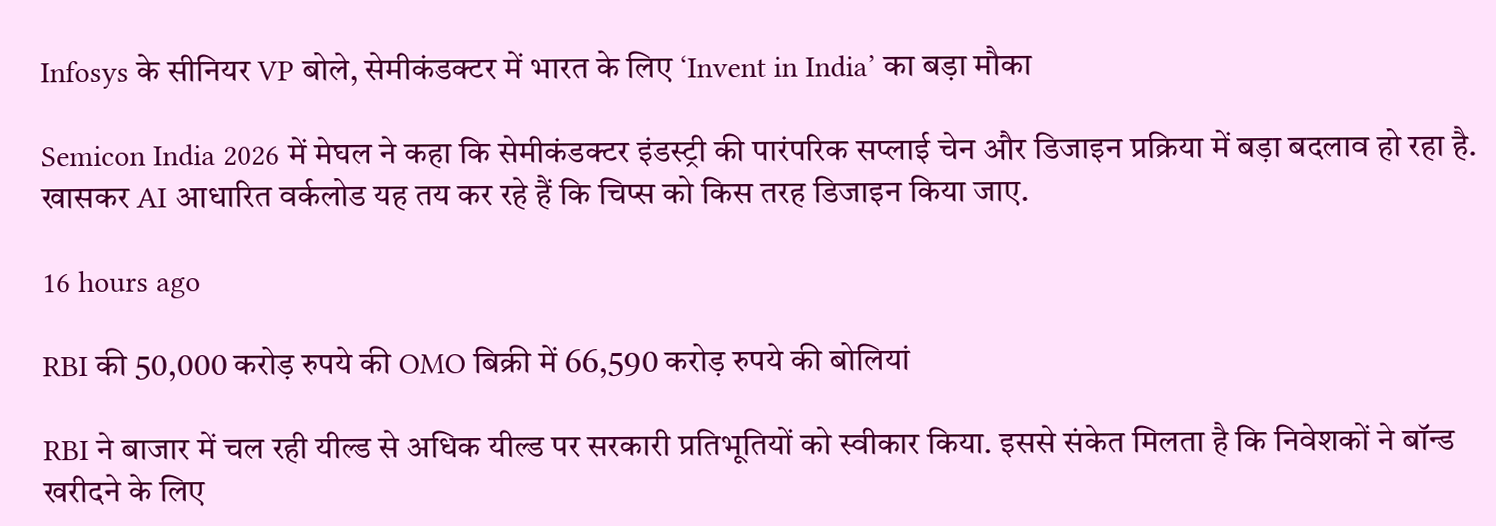Infosys के सीनियर VP बोले, सेमीकंडक्टर में भारत के लिए ‘Invent in India’ का बड़ा मौका

Semicon India 2026 में मेघल ने कहा कि सेमीकंडक्टर इंडस्ट्री की पारंपरिक सप्लाई चेन और डिजाइन प्रक्रिया में बड़ा बदलाव हो रहा है. खासकर AI आधारित वर्कलोड यह तय कर रहे हैं कि चिप्स को किस तरह डिजाइन किया जाए.

16 hours ago

RBI की 50,000 करोड़ रुपये की OMO बिक्री में 66,590 करोड़ रुपये की बोलियां

RBI ने बाजार में चल रही यील्ड से अधिक यील्ड पर सरकारी प्रतिभूतियों को स्वीकार किया. इससे संकेत मिलता है कि निवेशकों ने बॉन्ड खरीदने के लिए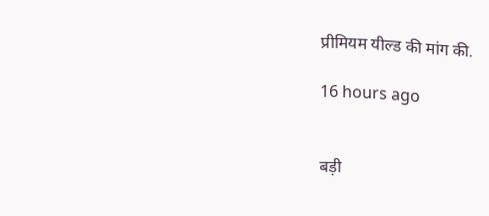प्रीमियम यील्ड की मांग की.

16 hours ago


बड़ी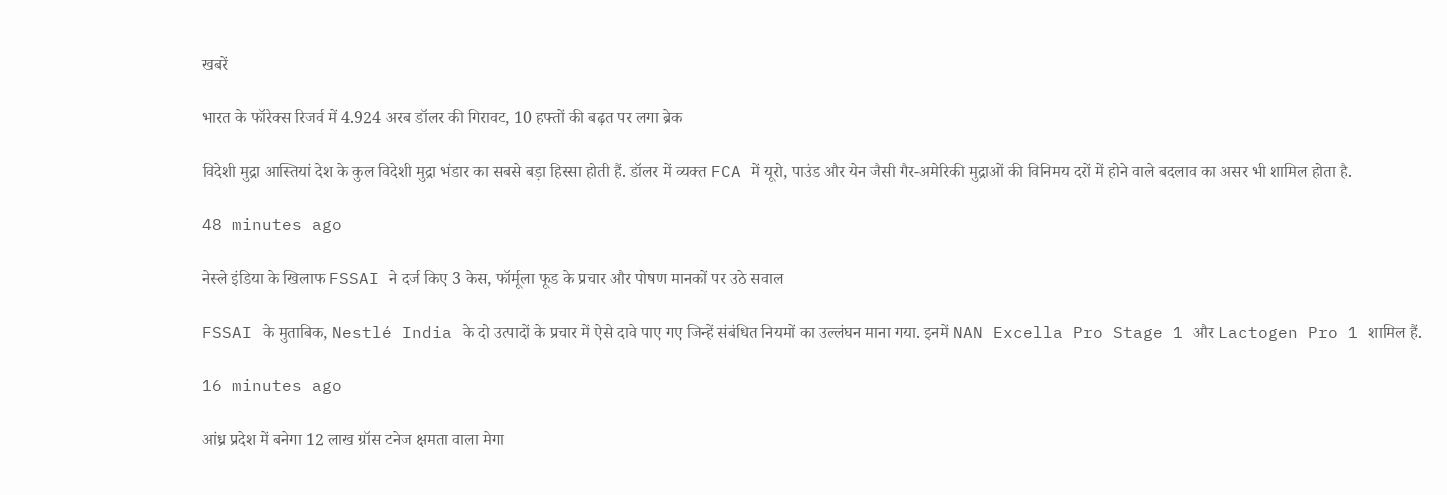खबरें

भारत के फॉरेक्स रिजर्व में 4.924 अरब डॉलर की गिरावट, 10 हफ्तों की बढ़त पर लगा ब्रेक

विदेशी मुद्रा आस्तियां देश के कुल विदेशी मुद्रा भंडार का सबसे बड़ा हिस्सा होती हैं. डॉलर में व्यक्त FCA में यूरो, पाउंड और येन जैसी गैर-अमेरिकी मुद्राओं की विनिमय दरों में होने वाले बदलाव का असर भी शामिल होता है.

48 minutes ago

नेस्ले इंडिया के खिलाफ FSSAI ने दर्ज किए 3 केस, फॉर्मूला फूड के प्रचार और पोषण मानकों पर उठे सवाल

FSSAI के मुताबिक, Nestlé India के दो उत्पादों के प्रचार में ऐसे दावे पाए गए जिन्हें संबंधित नियमों का उल्लंघन माना गया. इनमें NAN Excella Pro Stage 1 और Lactogen Pro 1 शामिल हैं.

16 minutes ago

आंध्र प्रदेश में बनेगा 12 लाख ग्रॉस टनेज क्षमता वाला मेगा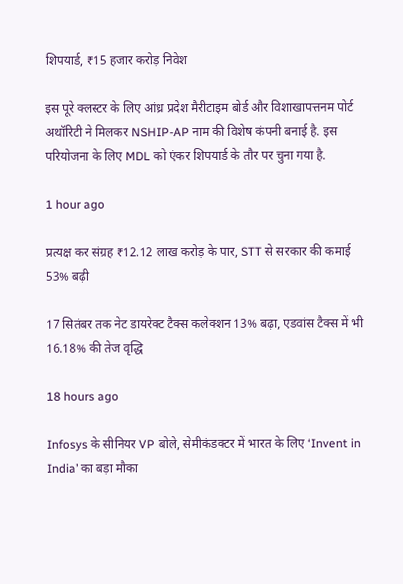शिपयार्ड, ₹15 हजार करोड़ निवेश

इस पूरे क्लस्टर के लिए आंध्र प्रदेश मैरीटाइम बोर्ड और विशाखापत्तनम पोर्ट अथॉरिटी ने मिलकर NSHIP-AP नाम की विशेष कंपनी बनाई है. इस परियोजना के लिए MDL को एंकर शिपयार्ड के तौर पर चुना गया है.

1 hour ago

प्रत्यक्ष कर संग्रह ₹12.12 लाख करोड़ के पार, STT से सरकार की कमाई 53% बढ़ी

17 सितंबर तक नेट डायरेक्ट टैक्स कलेक्शन 13% बढ़ा, एडवांस टैक्स में भी 16.18% की तेज वृद्धि

18 hours ago

Infosys के सीनियर VP बोले, सेमीकंडक्टर में भारत के लिए ‘Invent in India’ का बड़ा मौका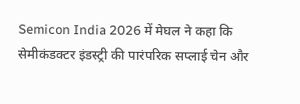Semicon India 2026 में मेघल ने कहा कि सेमीकंडक्टर इंडस्ट्री की पारंपरिक सप्लाई चेन और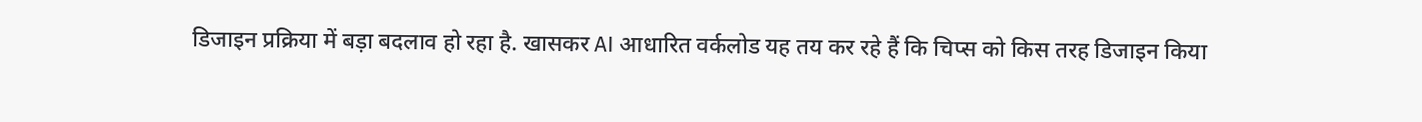डिजाइन प्रक्रिया में बड़ा बदलाव हो रहा है. खासकर AI आधारित वर्कलोड यह तय कर रहे हैं कि चिप्स को किस तरह डिजाइन किया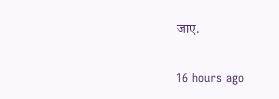जाए.

16 hours ago